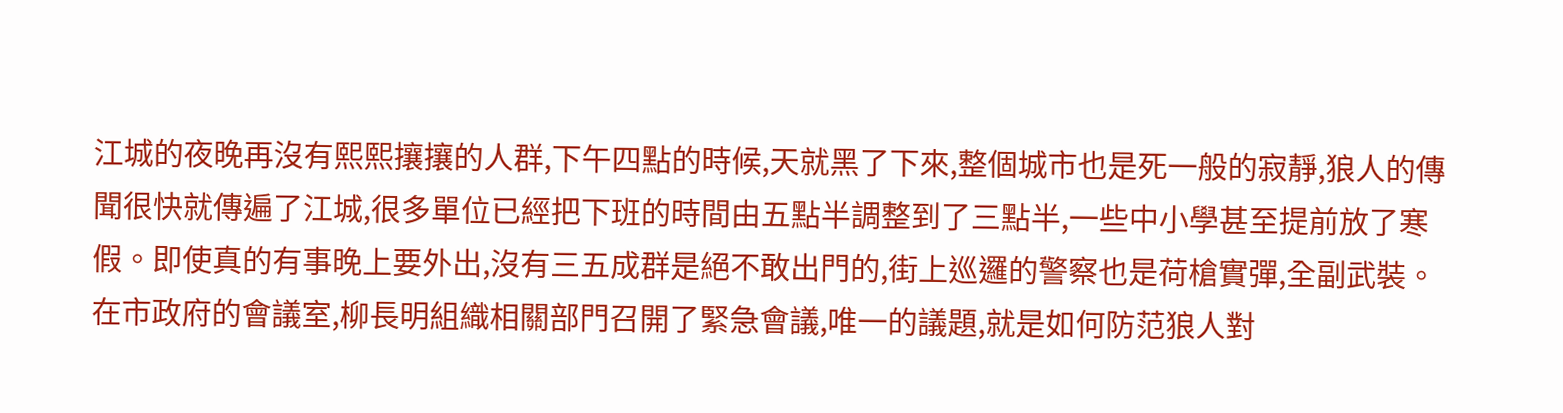江城的夜晚再沒有熙熙攘攘的人群,下午四點的時候,天就黑了下來,整個城市也是死一般的寂靜,狼人的傳聞很快就傳遍了江城,很多單位已經把下班的時間由五點半調整到了三點半,一些中小學甚至提前放了寒假。即使真的有事晚上要外出,沒有三五成群是絕不敢出門的,街上巡邏的警察也是荷槍實彈,全副武裝。
在市政府的會議室,柳長明組織相關部門召開了緊急會議,唯一的議題,就是如何防范狼人對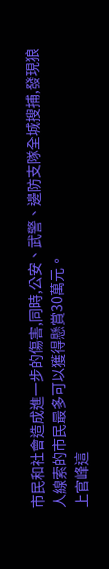市民和社會造成進一步的傷害,同時,公安、武警、邊防支隊全城搜捕,發現狼人線索的市民最多可以獲得懸賞30萬元。
上官峰這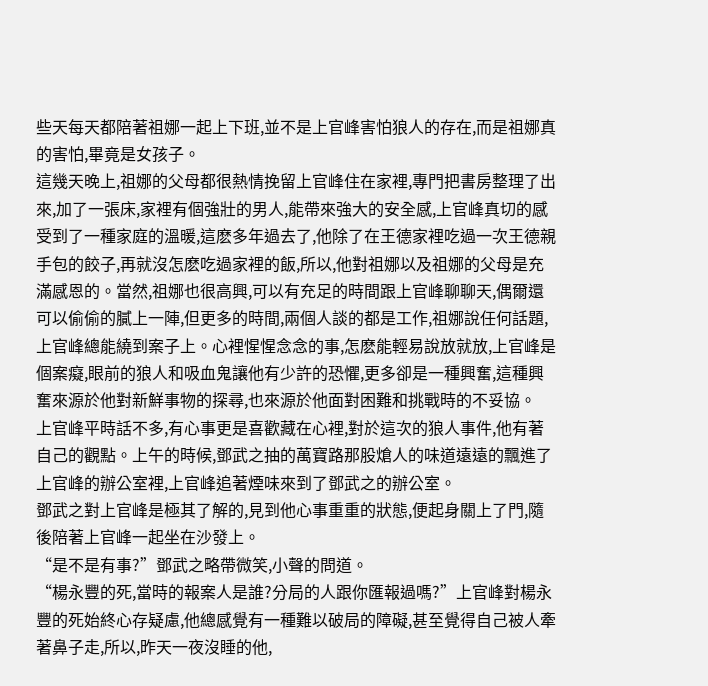些天每天都陪著祖娜一起上下班,並不是上官峰害怕狼人的存在,而是祖娜真的害怕,畢竟是女孩子。
這幾天晚上,祖娜的父母都很熱情挽留上官峰住在家裡,專門把書房整理了出來,加了一張床,家裡有個強壯的男人,能帶來強大的安全感,上官峰真切的感受到了一種家庭的溫暖,這麽多年過去了,他除了在王德家裡吃過一次王德親手包的餃子,再就沒怎麽吃過家裡的飯,所以,他對祖娜以及祖娜的父母是充滿感恩的。當然,祖娜也很高興,可以有充足的時間跟上官峰聊聊天,偶爾還可以偷偷的膩上一陣,但更多的時間,兩個人談的都是工作,祖娜說任何話題,上官峰總能繞到案子上。心裡惺惺念念的事,怎麽能輕易說放就放,上官峰是個案癡,眼前的狼人和吸血鬼讓他有少許的恐懼,更多卻是一種興奮,這種興奮來源於他對新鮮事物的探尋,也來源於他面對困難和挑戰時的不妥協。
上官峰平時話不多,有心事更是喜歡藏在心裡,對於這次的狼人事件,他有著自己的觀點。上午的時候,鄧武之抽的萬寶路那股熗人的味道遠遠的飄進了上官峰的辦公室裡,上官峰追著煙味來到了鄧武之的辦公室。
鄧武之對上官峰是極其了解的,見到他心事重重的狀態,便起身關上了門,隨後陪著上官峰一起坐在沙發上。
“是不是有事?”鄧武之略帶微笑,小聲的問道。
“楊永豐的死,當時的報案人是誰?分局的人跟你匯報過嗎?”上官峰對楊永豐的死始終心存疑慮,他總感覺有一種難以破局的障礙,甚至覺得自己被人牽著鼻子走,所以,昨天一夜沒睡的他,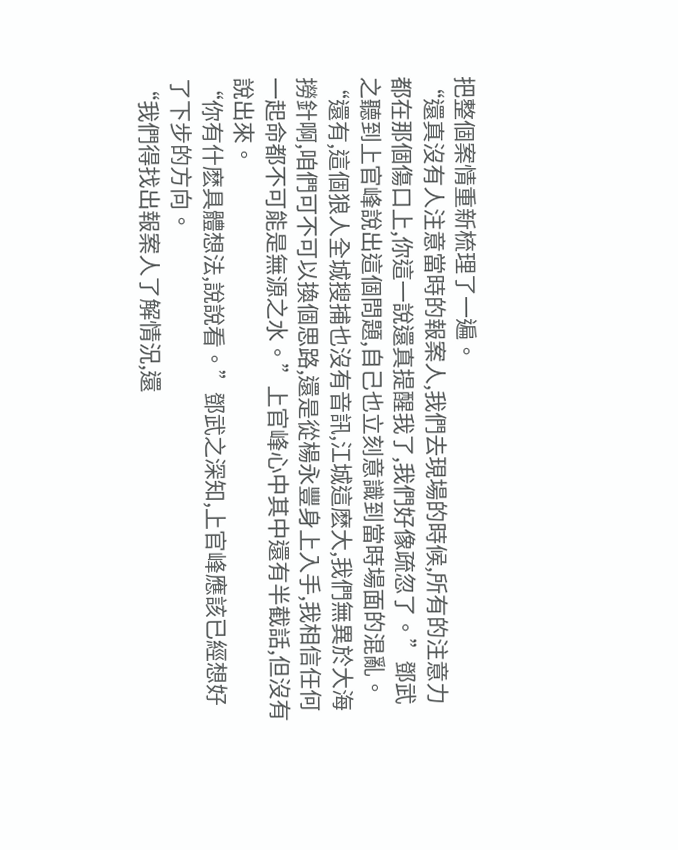把整個案情重新梳理了一遍。
“還真沒有人注意當時的報案人,我們去現場的時候,所有的注意力都在那個傷口上,你這一說還真提醒我了,我們好像疏忽了。”鄧武之聽到上官峰說出這個問題,自己也立刻意識到當時場面的混亂。
“還有,這個狼人全城搜捕也沒有音訊,江城這麽大,我們無異於大海撈針啊,咱們可不可以換個思路,還是從楊永豐身上入手,我相信任何一起命都不可能是無源之水。”上官峰心中其中還有半截話,但沒有說出來。
“你有什麽具體想法,說說看。”鄧武之深知,上官峰應該已經想好了下步的方向。
“我們得找出報案人了解情況,還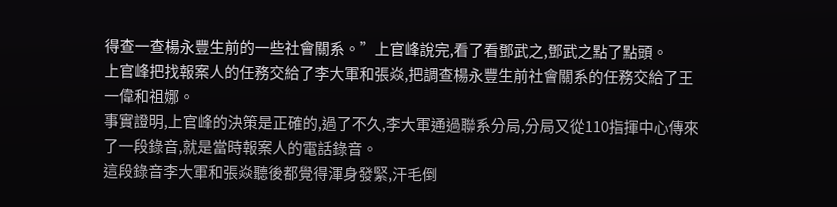得查一查楊永豐生前的一些社會關系。”上官峰說完,看了看鄧武之,鄧武之點了點頭。
上官峰把找報案人的任務交給了李大軍和張焱,把調查楊永豐生前社會關系的任務交給了王一偉和祖娜。
事實證明,上官峰的決策是正確的,過了不久,李大軍通過聯系分局,分局又從110指揮中心傳來了一段錄音,就是當時報案人的電話錄音。
這段錄音李大軍和張焱聽後都覺得渾身發緊,汗毛倒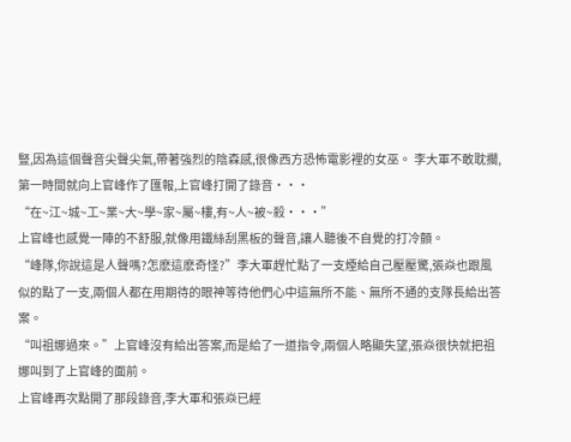豎,因為這個聲音尖聲尖氣,帶著強烈的陰森感,很像西方恐怖電影裡的女巫。 李大軍不敢耽擱,第一時間就向上官峰作了匯報,上官峰打開了錄音···
“在~江~城~工~業~大~學~家~屬~樓,有~人~被~殺···”
上官峰也感覺一陣的不舒服,就像用鐵絲刮黑板的聲音,讓人聽後不自覺的打冷顫。
“峰隊,你說這是人聲嗎?怎麽這麽奇怪?”李大軍趕忙點了一支煙給自己壓壓驚,張焱也跟風似的點了一支,兩個人都在用期待的眼神等待他們心中這無所不能、無所不通的支隊長給出答案。
“叫祖娜過來。”上官峰沒有給出答案,而是給了一道指令,兩個人略顯失望,張焱很快就把祖娜叫到了上官峰的面前。
上官峰再次點開了那段錄音,李大軍和張焱已經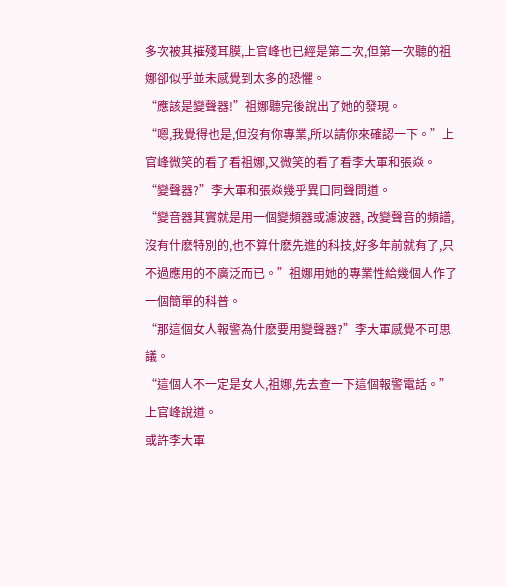多次被其摧殘耳膜,上官峰也已經是第二次,但第一次聽的祖娜卻似乎並未感覺到太多的恐懼。
“應該是變聲器!”祖娜聽完後說出了她的發現。
“嗯,我覺得也是,但沒有你專業,所以請你來確認一下。”上官峰微笑的看了看祖娜,又微笑的看了看李大軍和張焱。
“變聲器?”李大軍和張焱幾乎異口同聲問道。
“變音器其實就是用一個變頻器或濾波器, 改變聲音的頻譜,沒有什麽特別的,也不算什麽先進的科技,好多年前就有了,只不過應用的不廣泛而已。”祖娜用她的專業性給幾個人作了一個簡單的科普。
“那這個女人報警為什麽要用變聲器?”李大軍感覺不可思議。
“這個人不一定是女人,祖娜,先去查一下這個報警電話。”上官峰說道。
或許李大軍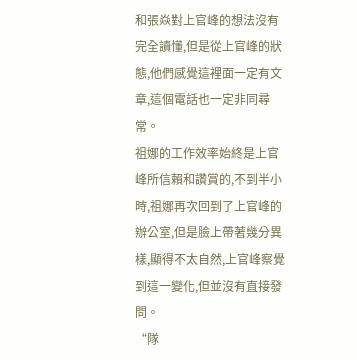和張焱對上官峰的想法沒有完全讀懂,但是從上官峰的狀態,他們感覺這裡面一定有文章,這個電話也一定非同尋常。
祖娜的工作效率始終是上官峰所信賴和讚賞的,不到半小時,祖娜再次回到了上官峰的辦公室,但是臉上帶著幾分異樣,顯得不太自然,上官峰察覺到這一變化,但並沒有直接發問。
“隊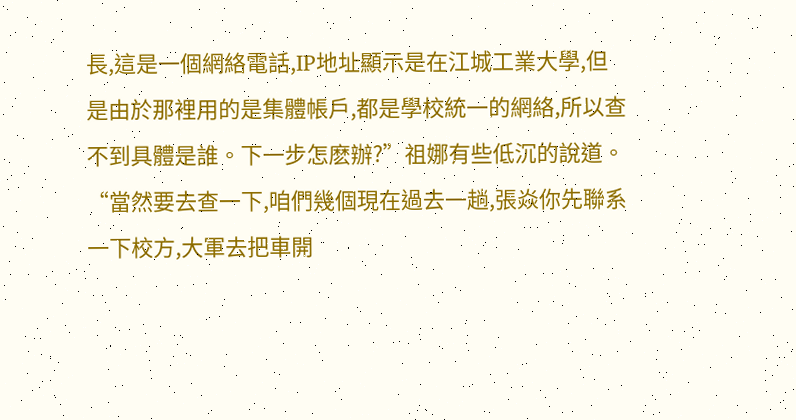長,這是一個網絡電話,IP地址顯示是在江城工業大學,但是由於那裡用的是集體帳戶,都是學校統一的網絡,所以查不到具體是誰。下一步怎麽辦?”祖娜有些低沉的說道。
“當然要去查一下,咱們幾個現在過去一趟,張焱你先聯系一下校方,大軍去把車開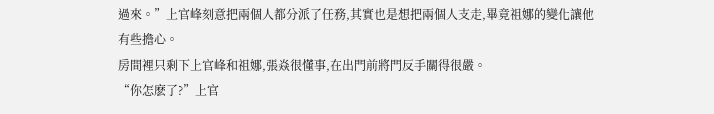過來。”上官峰刻意把兩個人都分派了任務,其實也是想把兩個人支走,畢竟祖娜的變化讓他有些擔心。
房間裡只剩下上官峰和祖娜,張焱很懂事,在出門前將門反手關得很嚴。
“你怎麽了?”上官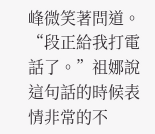峰微笑著問道。
“段正給我打電話了。”祖娜說這句話的時候表情非常的不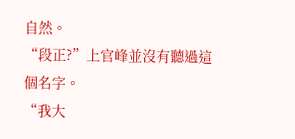自然。
“段正?”上官峰並沒有聽過這個名字。
“我大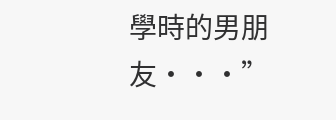學時的男朋友···”